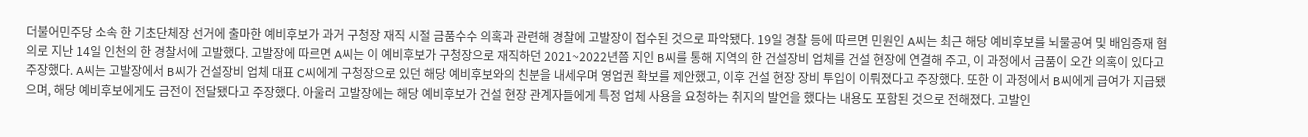더불어민주당 소속 한 기초단체장 선거에 출마한 예비후보가 과거 구청장 재직 시절 금품수수 의혹과 관련해 경찰에 고발장이 접수된 것으로 파악됐다. 19일 경찰 등에 따르면 민원인 A씨는 최근 해당 예비후보를 뇌물공여 및 배임증재 혐의로 지난 14일 인천의 한 경찰서에 고발했다. 고발장에 따르면 A씨는 이 예비후보가 구청장으로 재직하던 2021~2022년쯤 지인 B씨를 통해 지역의 한 건설장비 업체를 건설 현장에 연결해 주고, 이 과정에서 금품이 오간 의혹이 있다고 주장했다. A씨는 고발장에서 B씨가 건설장비 업체 대표 C씨에게 구청장으로 있던 해당 예비후보와의 친분을 내세우며 영업권 확보를 제안했고, 이후 건설 현장 장비 투입이 이뤄졌다고 주장했다. 또한 이 과정에서 B씨에게 급여가 지급됐으며, 해당 예비후보에게도 금전이 전달됐다고 주장했다. 아울러 고발장에는 해당 예비후보가 건설 현장 관계자들에게 특정 업체 사용을 요청하는 취지의 발언을 했다는 내용도 포함된 것으로 전해졌다. 고발인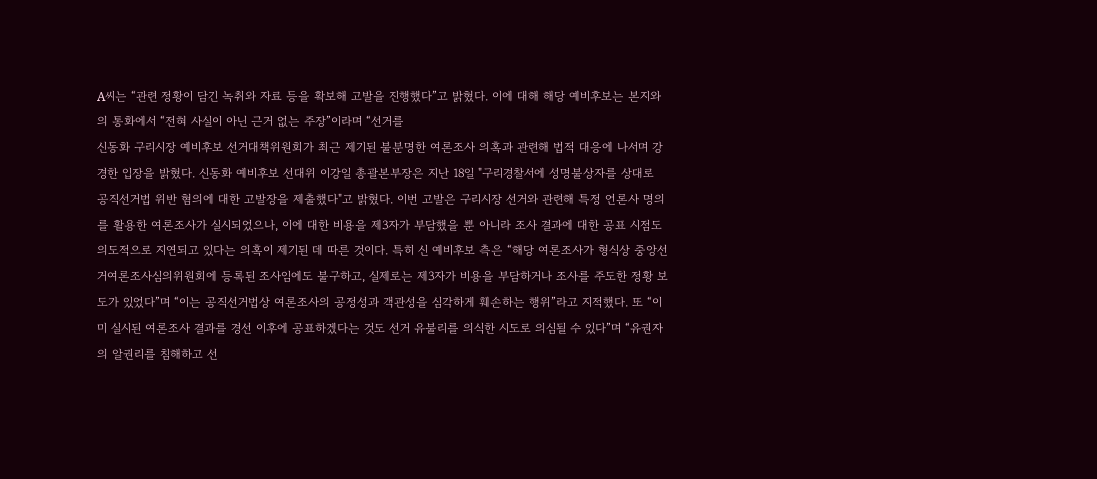A씨는 “관련 정황이 담긴 녹취와 자료 등을 확보해 고발을 진행했다”고 밝혔다. 이에 대해 해당 예비후보는 본지와의 통화에서 “전혀 사실이 아닌 근거 없는 주장”이라며 “선거를
신동화 구리시장 예비후보 선거대책위원회가 최근 제기된 불분명한 여론조사 의혹과 관련해 법적 대응에 나서며 강경한 입장을 밝혔다. 신동화 예비후보 선대위 이강일 총괄본부장은 지난 18일 "구리경찰서에 성명불상자를 상대로 공직선거법 위반 혐의에 대한 고발장을 제출했다"고 밝혔다. 이번 고발은 구리시장 선거와 관련해 특정 언론사 명의를 활용한 여론조사가 실시되었으나, 이에 대한 비용을 제3자가 부담했을 뿐 아니라 조사 결과에 대한 공표 시점도 의도적으로 지연되고 있다는 의혹이 제기된 데 따른 것이다. 특히 신 예비후보 측은 “해당 여론조사가 형식상 중앙선거여론조사심의위원회에 등록된 조사임에도 불구하고, 실제로는 제3자가 비용을 부담하거나 조사를 주도한 정황 보도가 있었다”며 “이는 공직선거법상 여론조사의 공정성과 객관성을 심각하게 훼손하는 행위”라고 지적했다. 또 “이미 실시된 여론조사 결과를 경선 이후에 공표하겠다는 것도 선거 유불리를 의식한 시도로 의심될 수 있다”며 “유권자의 알권리를 침해하고 선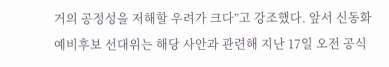거의 공정성을 저해할 우려가 크다”고 강조했다. 앞서 신동화 예비후보 선대위는 해당 사안과 관련해 지난 17일 오전 공식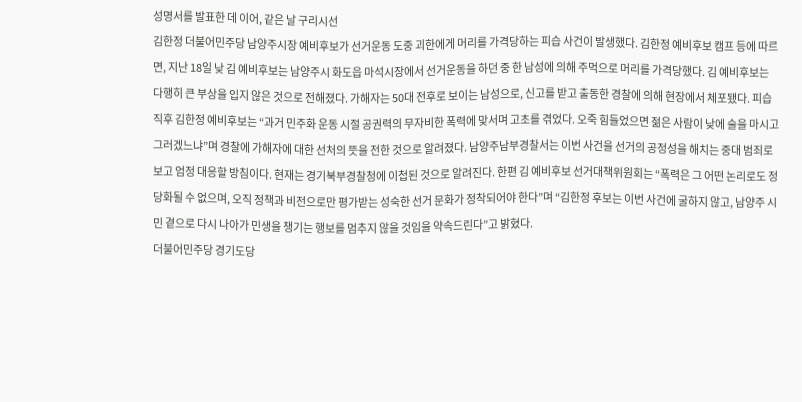성명서를 발표한 데 이어, 같은 날 구리시선
김한정 더불어민주당 남양주시장 예비후보가 선거운동 도중 괴한에게 머리를 가격당하는 피습 사건이 발생했다. 김한정 예비후보 캠프 등에 따르면, 지난 18일 낮 김 예비후보는 남양주시 화도읍 마석시장에서 선거운동을 하던 중 한 남성에 의해 주먹으로 머리를 가격당했다. 김 예비후보는 다행히 큰 부상을 입지 않은 것으로 전해졌다. 가해자는 50대 전후로 보이는 남성으로, 신고를 받고 출동한 경찰에 의해 현장에서 체포됐다. 피습 직후 김한정 예비후보는 “과거 민주화 운동 시절 공권력의 무자비한 폭력에 맞서며 고초를 겪었다. 오죽 힘들었으면 젊은 사람이 낮에 술을 마시고 그러겠느냐”며 경찰에 가해자에 대한 선처의 뜻을 전한 것으로 알려졌다. 남양주남부경찰서는 이번 사건을 선거의 공정성을 해치는 중대 범죄로 보고 엄정 대응할 방침이다. 현재는 경기북부경찰청에 이첩된 것으로 알려진다. 한편 김 예비후보 선거대책위원회는 “폭력은 그 어떤 논리로도 정당화될 수 없으며, 오직 정책과 비전으로만 평가받는 성숙한 선거 문화가 정착되어야 한다”며 “김한정 후보는 이번 사건에 굴하지 않고, 남양주 시민 곁으로 다시 나아가 민생을 챙기는 행보를 멈추지 않을 것임을 약속드린다”고 밝혔다.
더불어민주당 경기도당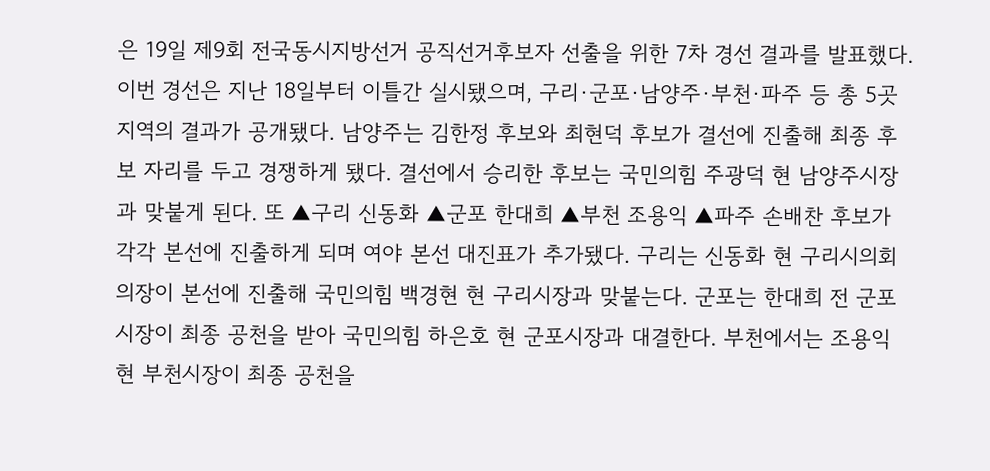은 19일 제9회 전국동시지방선거 공직선거후보자 선출을 위한 7차 경선 결과를 발표했다. 이번 경선은 지난 18일부터 이틀간 실시됐으며, 구리·군포·남양주·부천·파주 등 총 5곳 지역의 결과가 공개됐다. 남양주는 김한정 후보와 최현덕 후보가 결선에 진출해 최종 후보 자리를 두고 경쟁하게 됐다. 결선에서 승리한 후보는 국민의힘 주광덕 현 남양주시장과 맞붙게 된다. 또 ▲구리 신동화 ▲군포 한대희 ▲부천 조용익 ▲파주 손배찬 후보가 각각 본선에 진출하게 되며 여야 본선 대진표가 추가됐다. 구리는 신동화 현 구리시의회 의장이 본선에 진출해 국민의힘 백경현 현 구리시장과 맞붙는다. 군포는 한대희 전 군포시장이 최종 공천을 받아 국민의힘 하은호 현 군포시장과 대결한다. 부천에서는 조용익 현 부천시장이 최종 공천을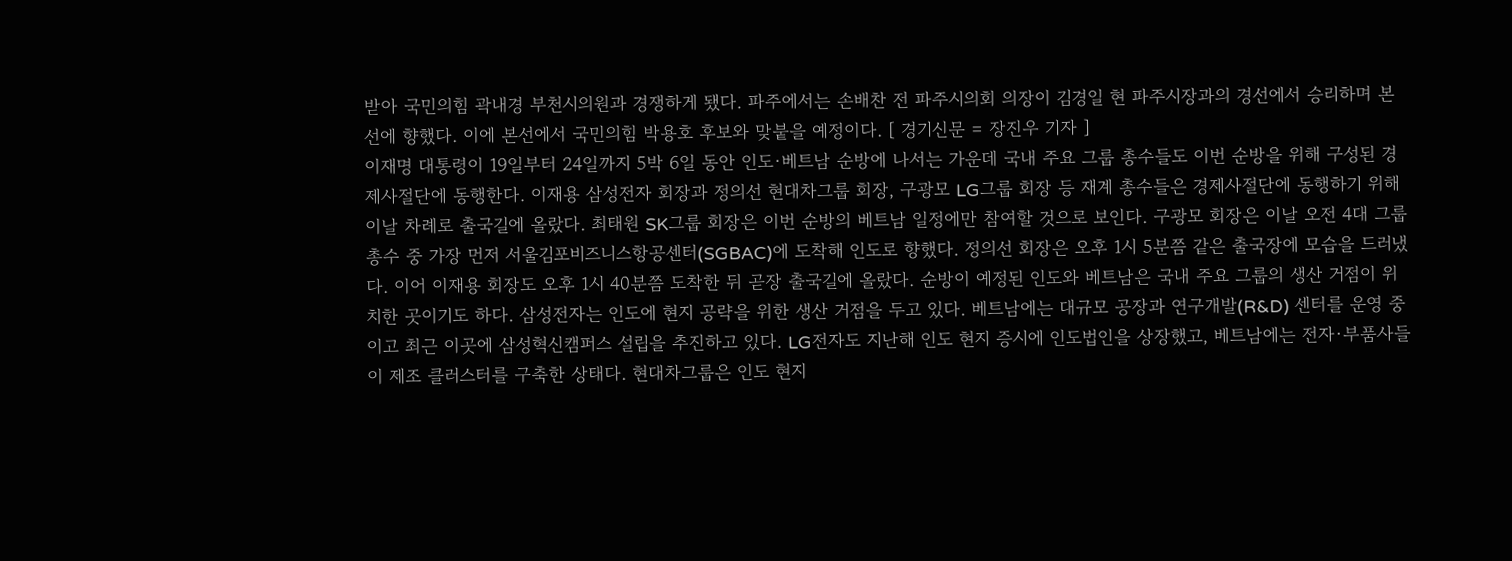받아 국민의힘 곽내경 부천시의원과 경쟁하게 됐다. 파주에서는 손배찬 전 파주시의회 의장이 김경일 현 파주시장과의 경선에서 승리하며 본선에 향했다. 이에 본선에서 국민의힘 박용호 후보와 맞붙을 예정이다. [ 경기신문 = 장진우 기자 ]
이재명 대통령이 19일부터 24일까지 5박 6일 동안 인도·베트남 순방에 나서는 가운데 국내 주요 그룹 총수들도 이번 순방을 위해 구성된 경제사절단에 동행한다. 이재용 삼성전자 회장과 정의선 현대차그룹 회장, 구광모 LG그룹 회장 등 재계 총수들은 경제사절단에 동행하기 위해 이날 차례로 출국길에 올랐다. 최태원 SK그룹 회장은 이번 순방의 베트남 일정에만 참여할 것으로 보인다. 구광모 회장은 이날 오전 4대 그룹 총수 중 가장 먼저 서울김포비즈니스항공센터(SGBAC)에 도착해 인도로 향했다. 정의선 회장은 오후 1시 5분쯤 같은 출국장에 모습을 드러냈다. 이어 이재용 회장도 오후 1시 40분쯤 도착한 뒤 곧장 출국길에 올랐다. 순방이 예정된 인도와 베트남은 국내 주요 그룹의 생산 거점이 위치한 곳이기도 하다. 삼성전자는 인도에 현지 공략을 위한 생산 거점을 두고 있다. 베트남에는 대규모 공장과 연구개발(R&D) 센터를 운영 중이고 최근 이곳에 삼성혁신캠퍼스 설립을 추진하고 있다. LG전자도 지난해 인도 현지 증시에 인도법인을 상장했고, 베트남에는 전자·부품사들이 제조 클러스터를 구축한 상태다. 현대차그룹은 인도 현지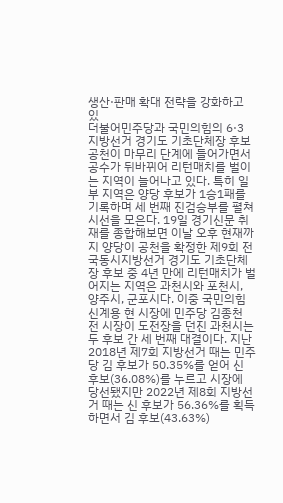생산·판매 확대 전략을 강화하고 있
더불어민주당과 국민의힘의 6·3 지방선거 경기도 기초단체장 후보 공천이 마무리 단계에 들어가면서 공수가 뒤바뀌어 리턴매치를 벌이는 지역이 늘어나고 있다. 특히 일부 지역은 양당 후보가 1승1패를 기록하며 세 번째 진검승부를 펼쳐 시선을 모은다. 19일 경기신문 취재를 종합해보면 이날 오후 현재까지 양당이 공천을 확정한 제9회 전국동시지방선거 경기도 기초단체장 후보 중 4년 만에 리턴매치가 벌어지는 지역은 과천시와 포천시, 양주시, 군포시다. 이중 국민의힘 신계용 현 시장에 민주당 김종천 전 시장이 도전장을 던진 과천시는 두 후보 간 세 번째 대결이다. 지난 2018년 제7회 지방선거 때는 민주당 김 후보가 50.35%를 얻어 신 후보(36.08%)를 누르고 시장에 당선됐지만 2022년 제8회 지방선거 때는 신 후보가 56.36%를 획득하면서 김 후보(43.63%)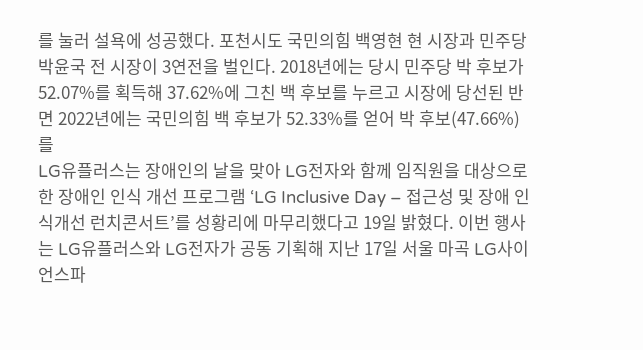를 눌러 설욕에 성공했다. 포천시도 국민의힘 백영현 현 시장과 민주당 박윤국 전 시장이 3연전을 벌인다. 2018년에는 당시 민주당 박 후보가 52.07%를 획득해 37.62%에 그친 백 후보를 누르고 시장에 당선된 반면 2022년에는 국민의힘 백 후보가 52.33%를 얻어 박 후보(47.66%)를
LG유플러스는 장애인의 날을 맞아 LG전자와 함께 임직원을 대상으로 한 장애인 인식 개선 프로그램 ‘LG Inclusive Day – 접근성 및 장애 인식개선 런치콘서트’를 성황리에 마무리했다고 19일 밝혔다. 이번 행사는 LG유플러스와 LG전자가 공동 기획해 지난 17일 서울 마곡 LG사이언스파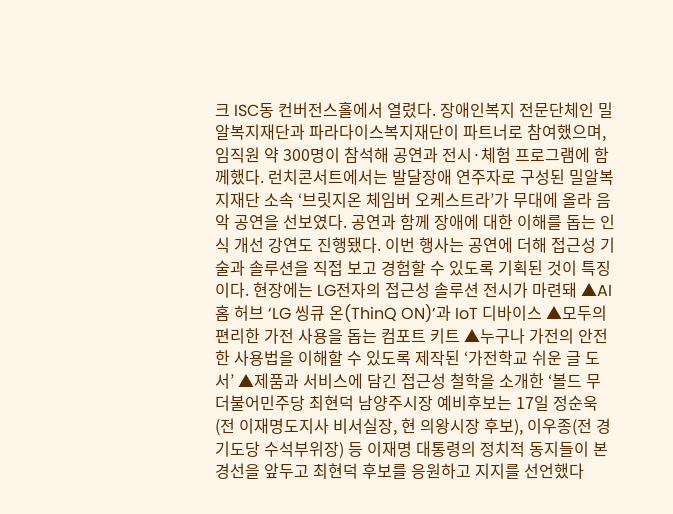크 ISC동 컨버전스홀에서 열렸다. 장애인복지 전문단체인 밀알복지재단과 파라다이스복지재단이 파트너로 참여했으며, 임직원 약 300명이 참석해 공연과 전시·체험 프로그램에 함께했다. 런치콘서트에서는 발달장애 연주자로 구성된 밀알복지재단 소속 ‘브릿지온 체임버 오케스트라’가 무대에 올라 음악 공연을 선보였다. 공연과 함께 장애에 대한 이해를 돕는 인식 개선 강연도 진행됐다. 이번 행사는 공연에 더해 접근성 기술과 솔루션을 직접 보고 경험할 수 있도록 기획된 것이 특징이다. 현장에는 LG전자의 접근성 솔루션 전시가 마련돼 ▲AI 홈 허브 ‘LG 씽큐 온(ThinQ ON)’과 IoT 디바이스 ▲모두의 편리한 가전 사용을 돕는 컴포트 키트 ▲누구나 가전의 안전한 사용법을 이해할 수 있도록 제작된 ‘가전학교 쉬운 글 도서’ ▲제품과 서비스에 담긴 접근성 철학을 소개한 ‘볼드 무
더불어민주당 최현덕 남양주시장 예비후보는 17일 정순욱(전 이재명도지사 비서실장, 현 의왕시장 후보), 이우종(전 경기도당 수석부위장) 등 이재명 대통령의 정치적 동지들이 본경선을 앞두고 최현덕 후보를 응원하고 지지를 선언했다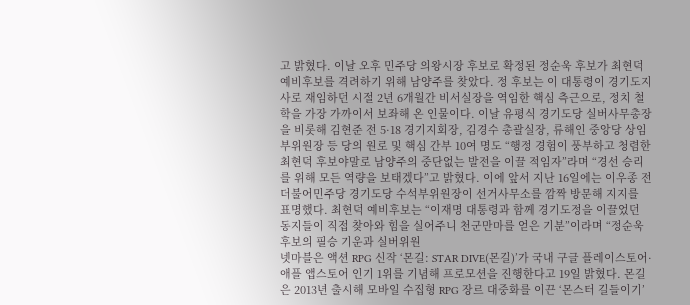고 밝혔다. 이날 오후 민주당 의왕시장 후보로 확정된 정순욱 후보가 최현덕 예비후보를 격려하기 위해 남양주를 찾았다. 정 후보는 이 대통령이 경기도지사로 재임하던 시절 2년 6개월간 비서실장을 역임한 핵심 측근으로, 정치 철학을 가장 가까이서 보좌해 온 인물이다. 이날 유평식 경기도당 실버사무총장을 비롯해 김현준 전 5·18 경기지회장, 김경수 총괄실장, 류해인 중앙당 상임부위원장 등 당의 원로 및 핵심 간부 10여 명도 “행정 경험이 풍부하고 청렴한 최현덕 후보야말로 남양주의 중단없는 발전을 이끌 적임자”라며 “경선 승리를 위해 모든 역량을 보태겠다”고 밝혔다. 이에 앞서 지난 16일에는 이우종 전 더불어민주당 경기도당 수석부위원장이 선거사무소를 깜짝 방문해 지지를 표명했다. 최현덕 예비후보는 “이재명 대통령과 함께 경기도정을 이끌었던 동지들이 직접 찾아와 힘을 실어주니 천군만마를 얻은 기분”이라며 “정순욱 후보의 필승 기운과 실버위원
넷마블은 액션 RPG 신작 ‘몬길: STAR DIVE(몬길)’가 국내 구글 플레이스토어·애플 앱스토어 인기 1위를 기념해 프로모션을 진행한다고 19일 밝혔다. 몬길은 2013년 출시해 모바일 수집형 RPG 장르 대중화를 이끈 ‘몬스터 길들이기’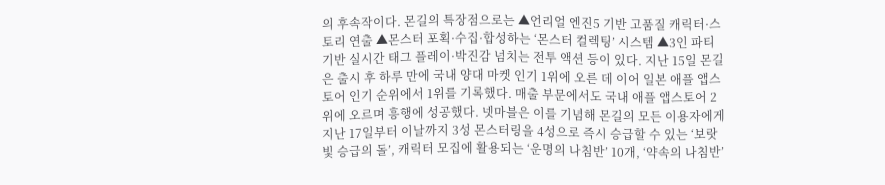의 후속작이다. 몬길의 특장점으로는 ▲언리얼 엔진5 기반 고품질 캐릭터·스토리 연출 ▲몬스터 포획·수집·합성하는 ‘몬스터 컬렉팅’ 시스템 ▲3인 파티 기반 실시간 태그 플레이·박진감 넘치는 전투 액션 등이 있다. 지난 15일 몬길은 출시 후 하루 만에 국내 양대 마켓 인기 1위에 오른 데 이어 일본 애플 앱스토어 인기 순위에서 1위를 기록했다. 매출 부문에서도 국내 애플 앱스토어 2위에 오르며 흥행에 성공했다. 넷마블은 이를 기념해 몬길의 모든 이용자에게 지난 17일부터 이날까지 3성 몬스터링을 4성으로 즉시 승급할 수 있는 ‘보랏빛 승급의 돌’, 캐릭터 모집에 활용되는 ‘운명의 나침반’ 10개, ‘약속의 나침반’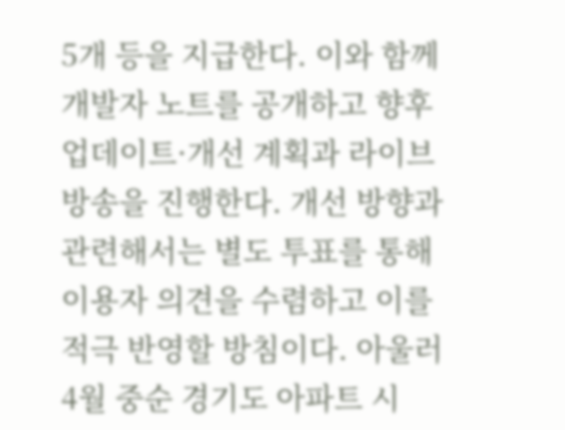5개 등을 지급한다. 이와 함께 개발자 노트를 공개하고 향후 업데이트·개선 계획과 라이브 방송을 진행한다. 개선 방향과 관련해서는 별도 투표를 통해 이용자 의견을 수렴하고 이를 적극 반영할 방침이다. 아울러
4월 중순 경기도 아파트 시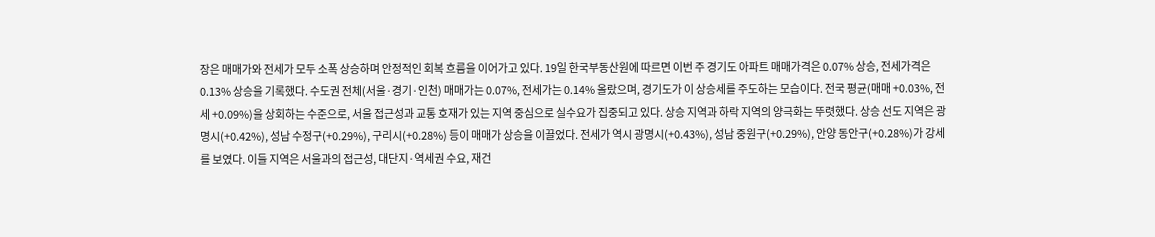장은 매매가와 전세가 모두 소폭 상승하며 안정적인 회복 흐름을 이어가고 있다. 19일 한국부동산원에 따르면 이번 주 경기도 아파트 매매가격은 0.07% 상승, 전세가격은 0.13% 상승을 기록했다. 수도권 전체(서울·경기·인천) 매매가는 0.07%, 전세가는 0.14% 올랐으며, 경기도가 이 상승세를 주도하는 모습이다. 전국 평균(매매 +0.03%, 전세 +0.09%)을 상회하는 수준으로, 서울 접근성과 교통 호재가 있는 지역 중심으로 실수요가 집중되고 있다. 상승 지역과 하락 지역의 양극화는 뚜렷했다. 상승 선도 지역은 광명시(+0.42%), 성남 수정구(+0.29%), 구리시(+0.28%) 등이 매매가 상승을 이끌었다. 전세가 역시 광명시(+0.43%), 성남 중원구(+0.29%), 안양 동안구(+0.28%)가 강세를 보였다. 이들 지역은 서울과의 접근성, 대단지·역세권 수요, 재건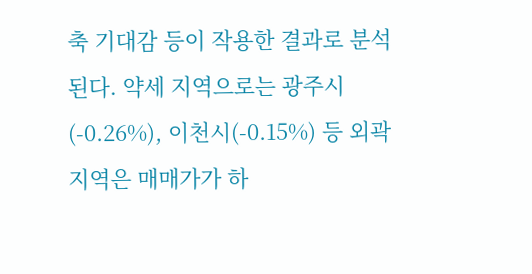축 기대감 등이 작용한 결과로 분석된다. 약세 지역으로는 광주시(-0.26%), 이천시(-0.15%) 등 외곽 지역은 매매가가 하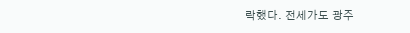락했다. 전세가도 광주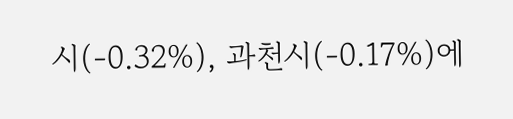시(-0.32%), 과천시(-0.17%)에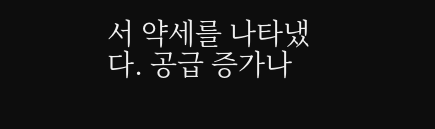서 약세를 나타냈다. 공급 증가나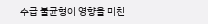수급 불균형이 영향을 미친